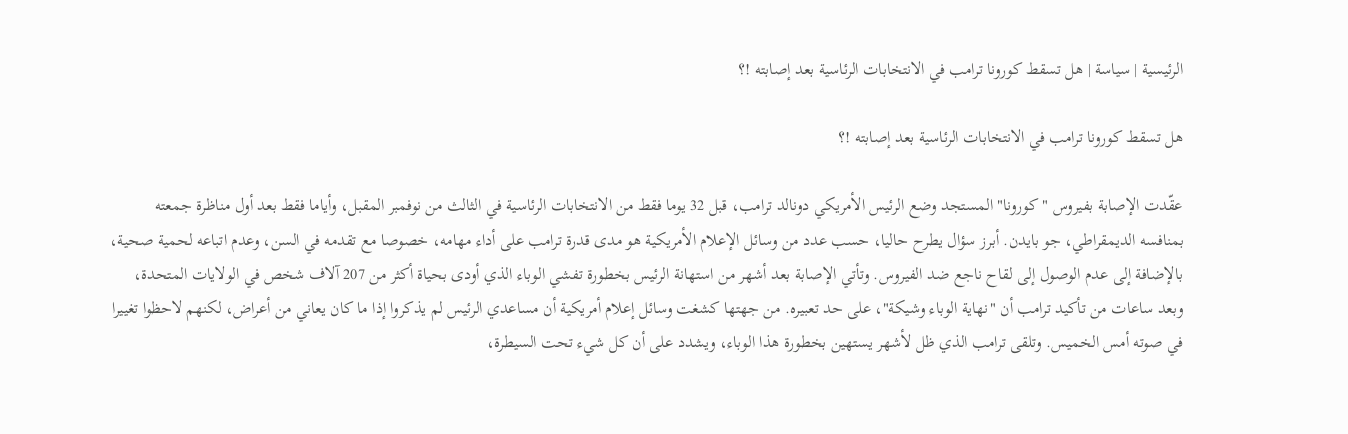الرئيسية | سياسة | هل تسقط كورونا ترامب في الانتخابات الرئاسية بعد إصابته !؟

هل تسقط كورونا ترامب في الانتخابات الرئاسية بعد إصابته !؟

عقّدت الإصابة بفيروس "كورونا" المستجد وضع الرئيس الأمريكي دونالد ترامب، قبل 32 يوما فقط من الانتخابات الرئاسية في الثالث من نوفمبر المقبل، وأياما فقط بعد أول مناظرة جمعته بمنافسه الديمقراطي، جو بايدن. أبرز سؤال يطرح حاليا، حسب عدد من وسائل الإعلام الأمريكية هو مدى قدرة ترامب على أداء مهامه، خصوصا مع تقدمه في السن، وعدم اتباعه لحمية صحية، بالإضافة إلى عدم الوصول إلى لقاح ناجع ضد الفيروس. وتأتي الإصابة بعد أشهر من استهانة الرئيس بخطورة تفشي الوباء الذي أودى بحياة أكثر من 207 آلاف شخص في الولايات المتحدة، وبعد ساعات من تأكيد ترامب أن "نهاية الوباء وشيكة"، على حد تعبيره. من جهتها كشغت وسائل إعلام أمريكية أن مساعدي الرئيس لم يذكروا إذا ما كان يعاني من أعراض، لكنهم لاحظوا تغييرا في صوته أمس الخميس. وتلقى ترامب الذي ظل لأشهر يستهين بخطورة هذا الوباء، ويشدد على أن كل شيء تحت السيطرة،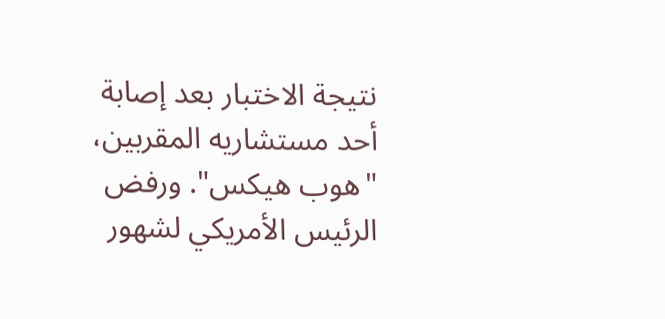نتيجة الاختبار بعد إصابة أحد مستشاريه المقربين، "هوب هيكس". ورفض الرئيس الأمريكي لشهور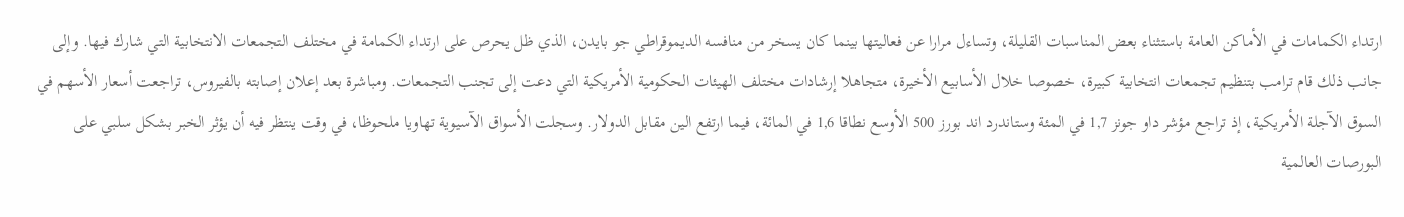ارتداء الكمامات في الأماكن العامة باستثناء بعض المناسبات القليلة، وتساءل مرارا عن فعاليتها بينما كان يسخر من منافسه الديموقراطي جو بايدن، الذي ظل يحرص على ارتداء الكمامة في مختلف التجمعات الانتخابية التي شارك فيها. وإلى جانب ذلك قام ترامب بتنظيم تجمعات انتخابية كبيرة، خصوصا خلال الأسابيع الأخيرة، متجاهلا إرشادات مختلف الهيئات الحكومية الأمريكية التي دعت إلى تجنب التجمعات. ومباشرة بعد إعلان إصابته بالفيروس، تراجعت أسعار الأسهم في السوق الآجلة الأمريكية، إذ تراجع مؤشر داو جونز 1,7 في المئة وستاندرد اند بورز 500 الأوسع نطاقا 1,6 في المائة، فيما ارتفع الين مقابل الدولار. وسجلت الأسواق الآسيوية تهاويا ملحوظا، في وقت ينتظر فيه أن يؤثر الخبر بشكل سلبي على البورصات العالمية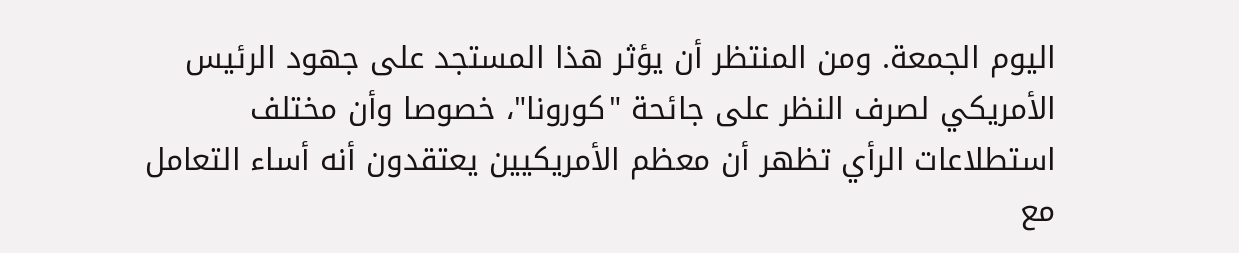اليوم الجمعة. ومن المنتظر أن يؤثر هذا المستجد على جهود الرئيس الأمريكي لصرف النظر على جائحة "كورونا"، خصوصا وأن مختلف استطلاعات الرأي تظهر أن معظم الأمريكيين يعتقدون أنه أساء التعامل مع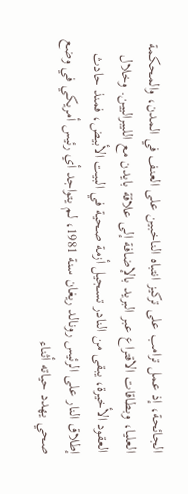الجائحة، إذ عمل ترامب على تركيز انتباه الناخبين على العنف في المدن، والمحكمة العليا، وبطاقات الاقتراع عبر البريد بالإضافة إلى علاقة بايدن مع الليبراليين. وخلال العقود الأخيرة، يبقى من النادر تسجيل أزمة صحية في البيت الأبيض، فمنذ حادث إطلاق النار على الرئيس رونالد ريغان سنة 1981، لم يتواجد أي رئيس أمريكي في وضع صحي يهدد حياته أثناء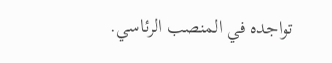تواجده في المنصب الرئاسي.